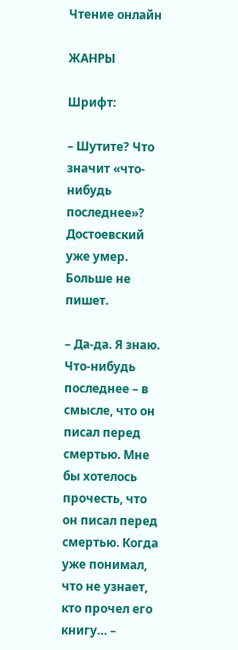Чтение онлайн

ЖАНРЫ

Шрифт:

– Шутите? Что значит «что-нибудь последнее»? Достоевский уже умер. Больше не пишет.

– Да-да. Я знаю. Что-нибудь последнее – в смысле, что он писал перед смертью. Мне бы хотелось прочесть, что он писал перед смертью. Когда уже понимал, что не узнает, кто прочел его книгу… –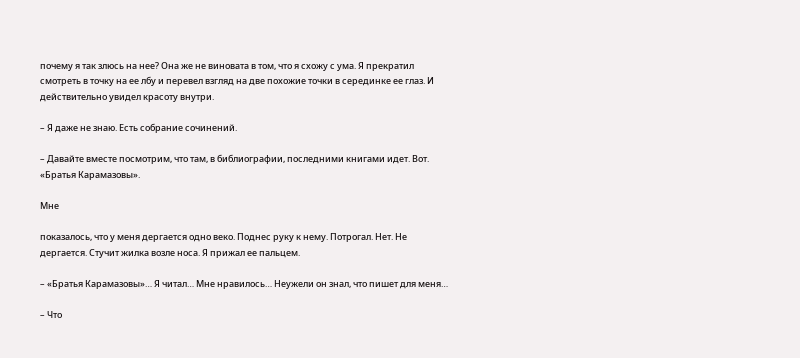почему я так злюсь на нее? Она же не виновата в том, что я схожу с ума. Я прекратил смотреть в точку на ее лбу и перевел взгляд на две похожие точки в серединке ее глаз. И действительно увидел красоту внутри.

– Я даже не знаю. Есть собрание сочинений.

– Давайте вместе посмотрим, что там, в библиографии, последними книгами идет. Вот. «Братья Карамазовы».

Мне

показалось, что у меня дергается одно веко. Поднес руку к нему. Потрогал. Нет. Не дергается. Стучит жилка возле носа. Я прижал ее пальцем.

– «Братья Карамазовы»… Я читал… Мне нравилось… Неужели он знал, что пишет для меня…

– Что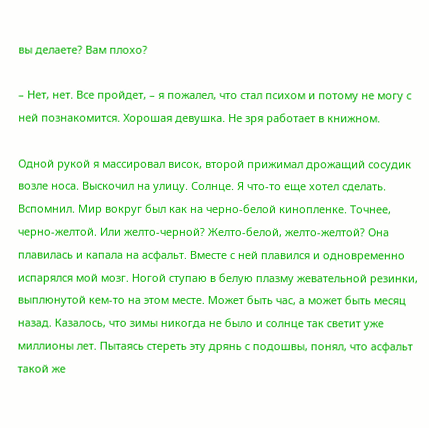вы делаете? Вам плохо?

– Нет, нет. Все пройдет, – я пожалел, что стал психом и потому не могу с ней познакомится. Хорошая девушка. Не зря работает в книжном.

Одной рукой я массировал висок, второй прижимал дрожащий сосудик возле носа. Выскочил на улицу. Солнце. Я что-то еще хотел сделать. Вспомнил. Мир вокруг был как на черно-белой кинопленке. Точнее, черно-желтой. Или желто-черной? Желто-белой, желто-желтой? Она плавилась и капала на асфальт. Вместе с ней плавился и одновременно испарялся мой мозг. Ногой ступаю в белую плазму жевательной резинки, выплюнутой кем-то на этом месте. Может быть час, а может быть месяц назад. Казалось, что зимы никогда не было и солнце так светит уже миллионы лет. Пытаясь стереть эту дрянь с подошвы, понял, что асфальт такой же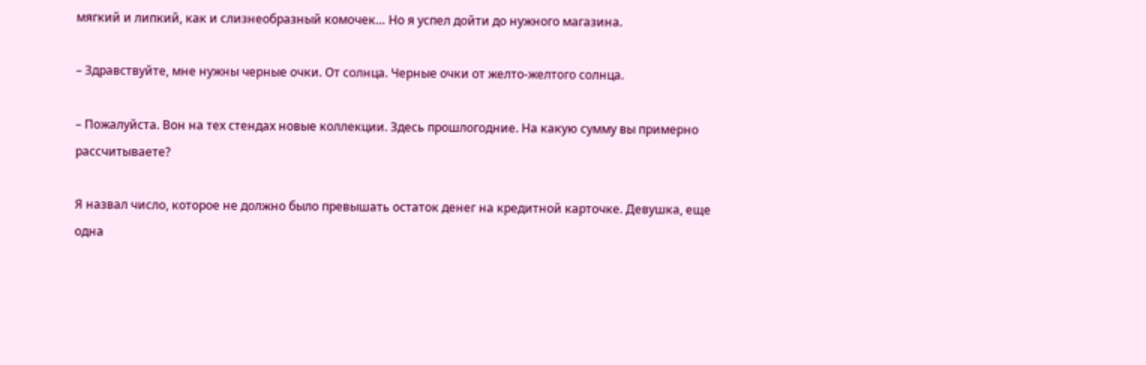мягкий и липкий, как и слизнеобразный комочек… Но я успел дойти до нужного магазина.

– Здравствуйте, мне нужны черные очки. От солнца. Черные очки от желто-желтого солнца.

– Пожалуйста. Вон на тех стендах новые коллекции. Здесь прошлогодние. На какую сумму вы примерно рассчитываете?

Я назвал число, которое не должно было превышать остаток денег на кредитной карточке. Девушка, еще одна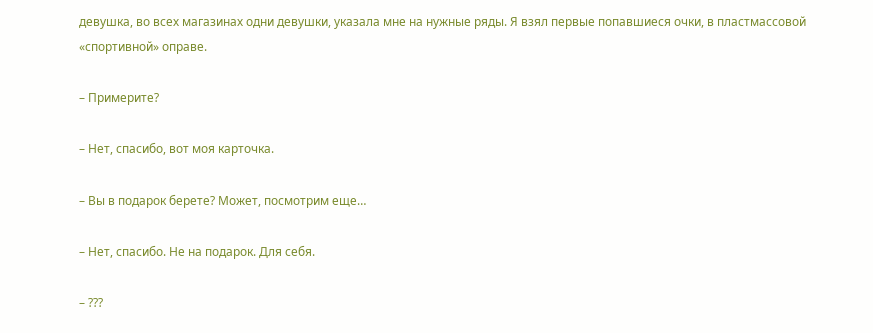девушка, во всех магазинах одни девушки, указала мне на нужные ряды. Я взял первые попавшиеся очки, в пластмассовой «спортивной» оправе.

– Примерите?

– Нет, спасибо, вот моя карточка.

– Вы в подарок берете? Может, посмотрим еще…

– Нет, спасибо. Не на подарок. Для себя.

– ???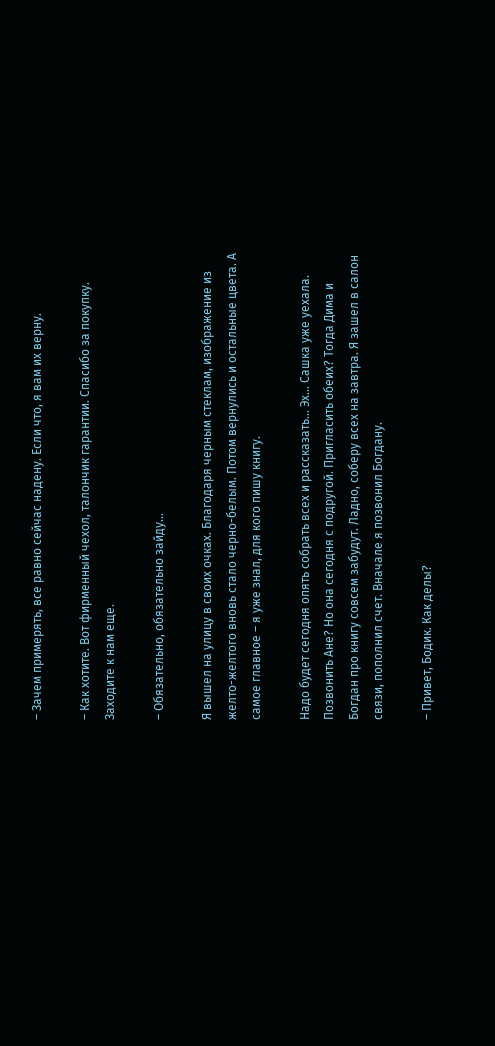– Зачем примерять, все равно сейчас надену. Если что, я вам их верну.

– Как хотите. Вот фирменный чехол, талончик гарантии. Спасибо за покупку. Заходите к нам еще.

– Обязательно, обязательно зайду…

Я вышел на улицу в своих очках. Благодаря черным стеклам, изображение из желто-желтого вновь стало черно-белым. Потом вернулись и остальные цвета. А самое главное – я уже знал, для кого пишу книгу.

Надо будет сегодня опять собрать всех и рассказать… Эх… Сашка уже уехала. Позвонить Ане? Но она сегодня с подругой. Пригласить обеих? Тогда Дима и Богдан про книгу совсем забудут. Ладно, соберу всех на завтра. Я зашел в салон связи, пополнил счет. Вначале я позвонил Богдану.

– Привет, Бодик. Как делы?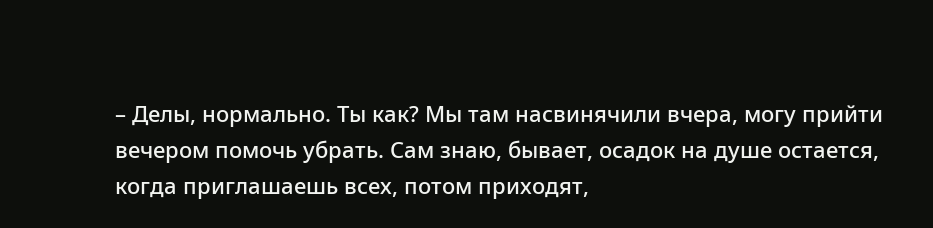– Делы, нормально. Ты как? Мы там насвинячили вчера, могу прийти вечером помочь убрать. Сам знаю, бывает, осадок на душе остается, когда приглашаешь всех, потом приходят,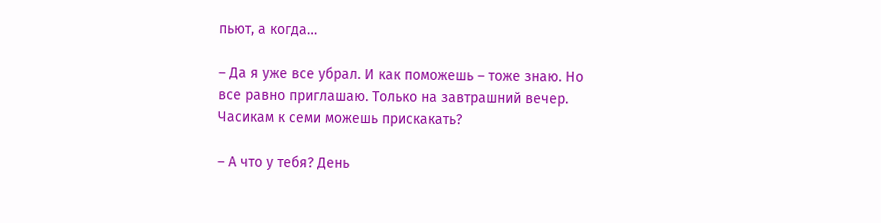пьют, а когда…

– Да я уже все убрал. И как поможешь – тоже знаю. Но все равно приглашаю. Только на завтрашний вечер. Часикам к семи можешь прискакать?

– А что у тебя? День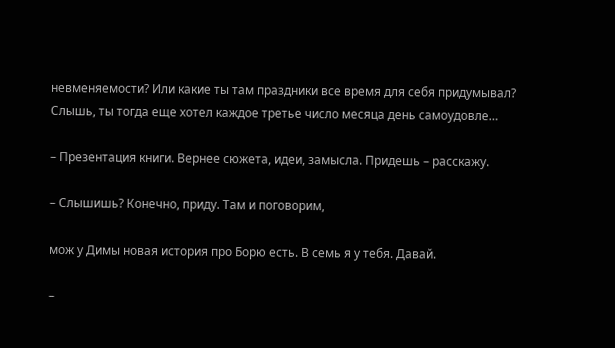невменяемости? Или какие ты там праздники все время для себя придумывал? Слышь, ты тогда еще хотел каждое третье число месяца день самоудовле…

– Презентация книги. Вернее сюжета, идеи, замысла. Придешь – расскажу.

– Слышишь? Конечно, приду. Там и поговорим,

мож у Димы новая история про Борю есть. В семь я у тебя. Давай.

–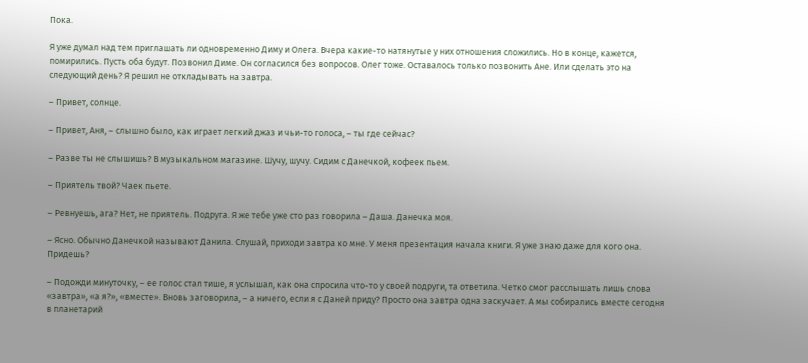Пока.

Я уже думал над тем приглашать ли одновременно Диму и Олега. Вчера какие-то натянутые у них отношения сложились. Но в конце, кажется, помирились. Пусть оба будут. Позвонил Диме. Он согласился без вопросов. Олег тоже. Оставалось только позвонить Ане. Или сделать это на следующий день? Я решил не откладывать на завтра.

– Привет, солнце.

– Привет, Аня, – слышно было, как играет легкий джаз и чьи-то голоса, – ты где сейчас?

– Разве ты не слышишь? В музыкальном магазине. Шучу, шучу. Сидим с Данечкой, кофеек пьем.

– Приятель твой? Чаек пьете.

– Ревнуешь, ага? Нет, не приятель. Подруга. Я же тебе уже сто раз говорила – Даша. Данечка моя.

– Ясно. Обычно Данечкой называют Данила. Слушай, приходи завтра ко мне. У меня презентация начала книги. Я уже знаю даже для кого она. Придешь?

– Подожди минуточку, – ее голос стал тише, я услышал, как она спросила что-то у своей подруги, та ответила. Четко смог расслышать лишь слова «завтра», «а я?», «вместе». Вновь заговорила, – а ничего, если я с Даней приду? Просто она завтра одна заскучает. А мы собирались вместе сегодня в планетарий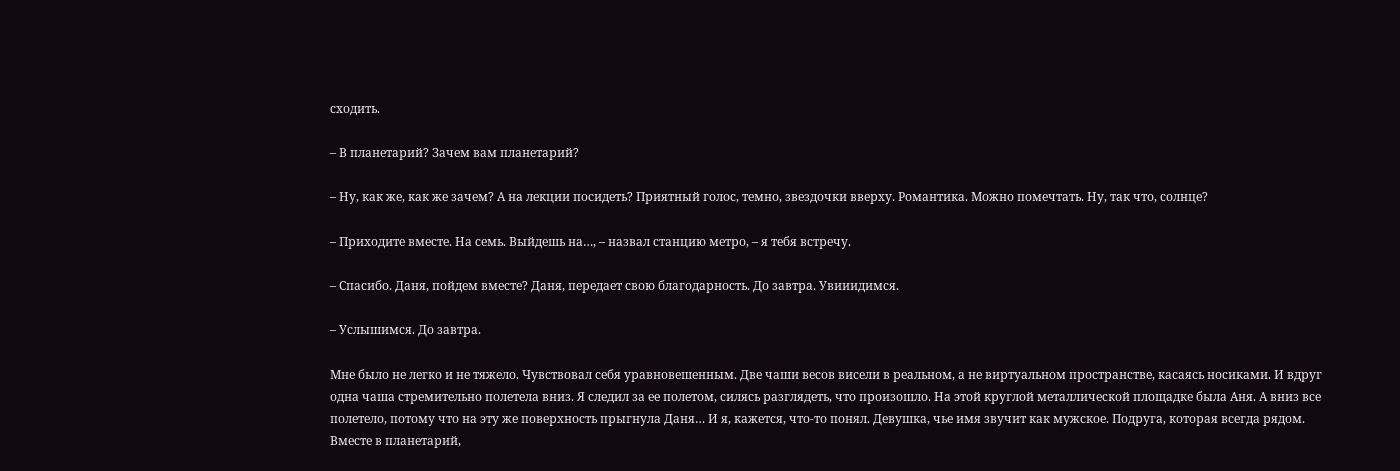сходить.

– В планетарий? Зачем вам планетарий?

– Ну, как же, как же зачем? А на лекции посидеть? Приятный голос, темно, звездочки вверху. Романтика. Можно помечтать. Ну, так что, солнце?

– Приходите вместе. На семь. Выйдешь на…, – назвал станцию метро, – я тебя встречу.

– Спасибо. Даня, пойдем вместе? Даня, передает свою благодарность. До завтра. Увииидимся.

– Услышимся. До завтра.

Мне было не легко и не тяжело. Чувствовал себя уравновешенным. Две чаши весов висели в реальном, а не виртуальном пространстве, касаясь носиками. И вдруг одна чаша стремительно полетела вниз. Я следил за ее полетом, силясь разглядеть, что произошло. На этой круглой металлической площадке была Аня. А вниз все полетело, потому что на эту же поверхность прыгнула Даня… И я, кажется, что-то понял. Девушка, чье имя звучит как мужское. Подруга, которая всегда рядом. Вместе в планетарий,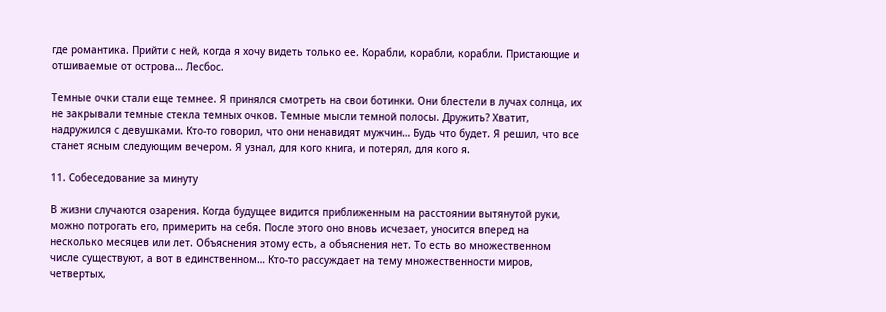где романтика. Прийти с ней, когда я хочу видеть только ее. Корабли, корабли, корабли. Пристающие и отшиваемые от острова… Лесбос.

Темные очки стали еще темнее. Я принялся смотреть на свои ботинки. Они блестели в лучах солнца, их не закрывали темные стекла темных очков. Темные мысли темной полосы. Дружить? Хватит, надружился с девушками. Кто-то говорил, что они ненавидят мужчин… Будь что будет. Я решил, что все станет ясным следующим вечером. Я узнал, для кого книга, и потерял, для кого я.

11. Собеседование за минуту

В жизни случаются озарения. Когда будущее видится приближенным на расстоянии вытянутой руки, можно потрогать его, примерить на себя. После этого оно вновь исчезает, уносится вперед на несколько месяцев или лет. Объяснения этому есть, а объяснения нет. То есть во множественном числе существуют, а вот в единственном… Кто-то рассуждает на тему множественности миров, четвертых,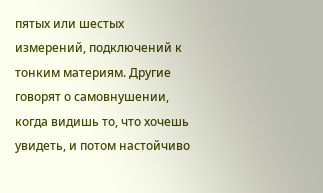пятых или шестых измерений, подключений к тонким материям. Другие говорят о самовнушении, когда видишь то, что хочешь увидеть, и потом настойчиво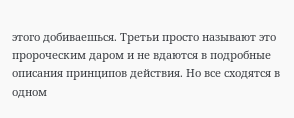этого добиваешься. Третьи просто называют это пророческим даром и не вдаются в подробные описания принципов действия. Но все сходятся в одном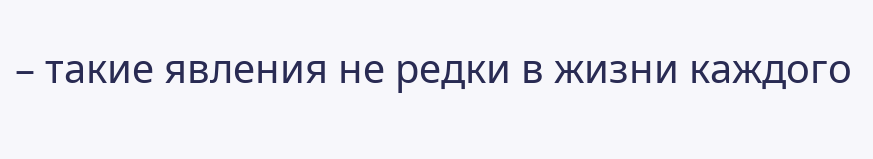– такие явления не редки в жизни каждого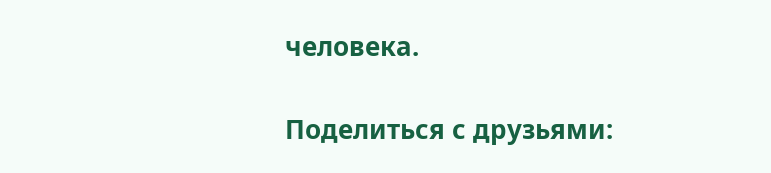человека.

Поделиться с друзьями: